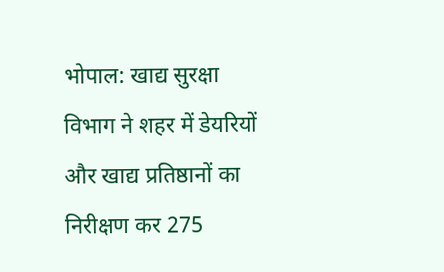भोपाल: खाद्य सुरक्षा विभाग ने शहर में डेयरियों और खाद्य प्रतिष्ठानों का निरीक्षण कर 275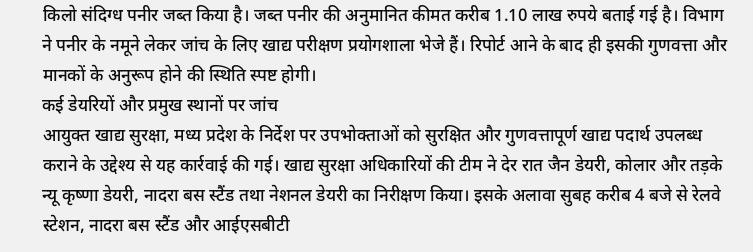किलो संदिग्ध पनीर जब्त किया है। जब्त पनीर की अनुमानित कीमत करीब 1.10 लाख रुपये बताई गई है। विभाग ने पनीर के नमूने लेकर जांच के लिए खाद्य परीक्षण प्रयोगशाला भेजे हैं। रिपोर्ट आने के बाद ही इसकी गुणवत्ता और मानकों के अनुरूप होने की स्थिति स्पष्ट होगी।
कई डेयरियों और प्रमुख स्थानों पर जांच
आयुक्त खाद्य सुरक्षा, मध्य प्रदेश के निर्देश पर उपभोक्ताओं को सुरक्षित और गुणवत्तापूर्ण खाद्य पदार्थ उपलब्ध कराने के उद्देश्य से यह कार्रवाई की गई। खाद्य सुरक्षा अधिकारियों की टीम ने देर रात जैन डेयरी, कोलार और तड़के न्यू कृष्णा डेयरी, नादरा बस स्टैंड तथा नेशनल डेयरी का निरीक्षण किया। इसके अलावा सुबह करीब 4 बजे से रेलवे स्टेशन, नादरा बस स्टैंड और आईएसबीटी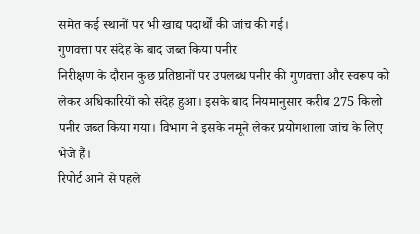समेत कई स्थानों पर भी खाद्य पदार्थों की जांच की गई।
गुणवत्ता पर संदेह के बाद जब्त किया पनीर
निरीक्षण के दौरान कुछ प्रतिष्ठानों पर उपलब्ध पनीर की गुणवत्ता और स्वरूप को लेकर अधिकारियों को संदेह हुआ। इसके बाद नियमानुसार करीब 275 किलो पनीर जब्त किया गया। विभाग ने इसके नमूने लेकर प्रयोगशाला जांच के लिए भेजे हैं।
रिपोर्ट आने से पहले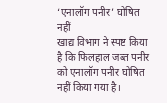‘एनालॉग पनीर’ घोषित नहीं
खाद्य विभाग ने स्पष्ट किया है कि फिलहाल जब्त पनीर को एनालॉग पनीर घोषित नहीं किया गया है।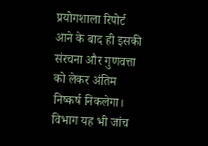प्रयोगशाला रिपोर्ट आने के बाद ही इसकी संरचना और गुणवत्ता को लेकर अंतिम निष्कर्ष निकलेगा। विभाग यह भी जांच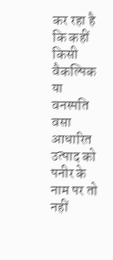कर रहा है कि कहीं किसी वैकल्पिक या वनस्पति वसा आधारित उत्पाद को पनीर के नाम पर तो नहीं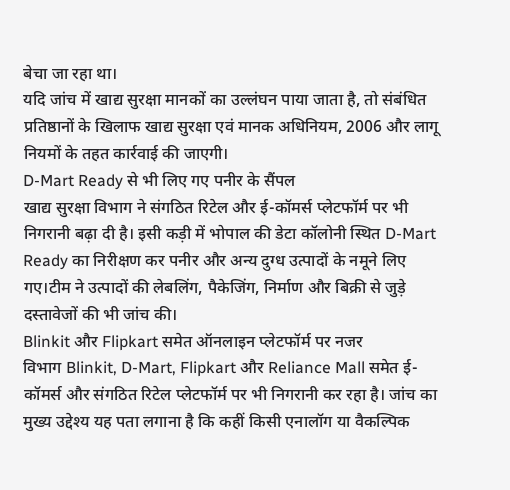बेचा जा रहा था।
यदि जांच में खाद्य सुरक्षा मानकों का उल्लंघन पाया जाता है, तो संबंधित प्रतिष्ठानों के खिलाफ खाद्य सुरक्षा एवं मानक अधिनियम, 2006 और लागू नियमों के तहत कार्रवाई की जाएगी।
D-Mart Ready से भी लिए गए पनीर के सैंपल
खाद्य सुरक्षा विभाग ने संगठित रिटेल और ई-कॉमर्स प्लेटफॉर्म पर भी निगरानी बढ़ा दी है। इसी कड़ी में भोपाल की डेटा कॉलोनी स्थित D-Mart Ready का निरीक्षण कर पनीर और अन्य दुग्ध उत्पादों के नमूने लिए गए।टीम ने उत्पादों की लेबलिंग, पैकेजिंग, निर्माण और बिक्री से जुड़े दस्तावेजों की भी जांच की।
Blinkit और Flipkart समेत ऑनलाइन प्लेटफॉर्म पर नजर
विभाग Blinkit, D-Mart, Flipkart और Reliance Mall समेत ई-कॉमर्स और संगठित रिटेल प्लेटफॉर्म पर भी निगरानी कर रहा है। जांच का मुख्य उद्देश्य यह पता लगाना है कि कहीं किसी एनालॉग या वैकल्पिक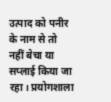उत्पाद को पनीर के नाम से तो नहीं बेचा या सप्लाई किया जा रहा। प्रयोगशाला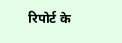रिपोर्ट के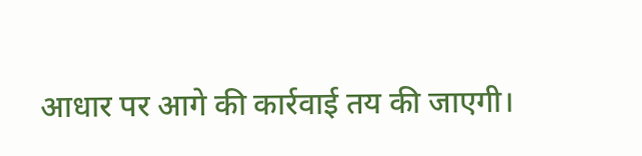आधार पर आगे की कार्रवाई तय की जाएगी।